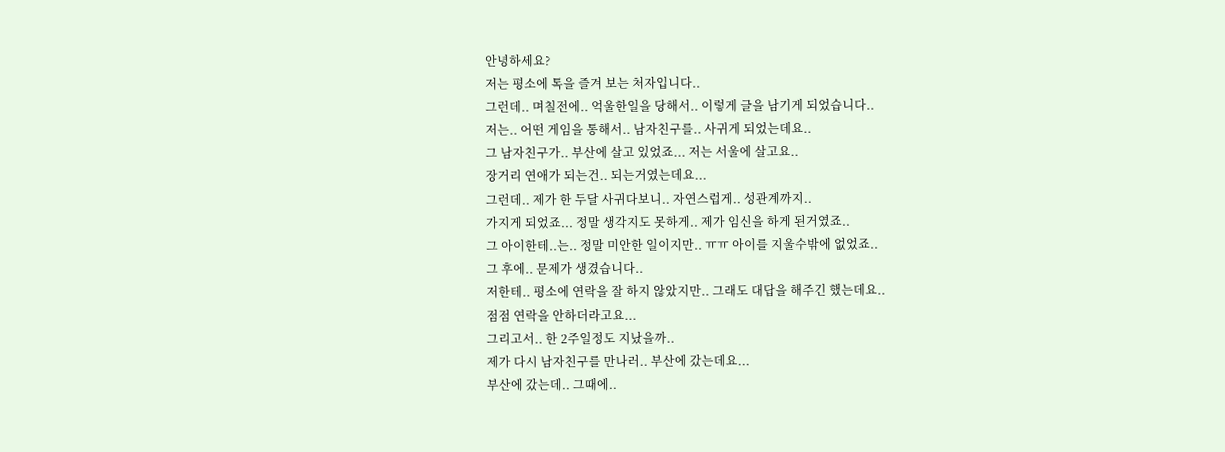안녕하세요?
저는 평소에 톡을 즐겨 보는 처자입니다..
그런데.. 며칠전에.. 억울한일을 당해서.. 이렇게 글을 남기게 되었습니다..
저는.. 어떤 게임을 통해서.. 남자친구를.. 사귀게 되었는데요..
그 남자친구가.. 부산에 살고 있었죠... 저는 서울에 살고요..
장거리 연애가 되는건.. 되는거였는데요...
그런데.. 제가 한 두달 사귀다보니.. 자연스럽게.. 성관계까지..
가지게 되었죠... 정말 생각지도 못하게.. 제가 임신을 하게 된거였죠..
그 아이한테..는.. 정말 미안한 일이지만.. ㅠㅠ 아이를 지울수밖에 없었죠..
그 후에.. 문제가 생겼습니다..
저한테.. 평소에 연락을 잘 하지 않았지만.. 그래도 대답을 해주긴 했는데요..
점점 연락을 안하더라고요...
그리고서.. 한 2주일정도 지났을까..
제가 다시 남자친구를 만나러.. 부산에 갔는데요...
부산에 갔는데.. 그때에..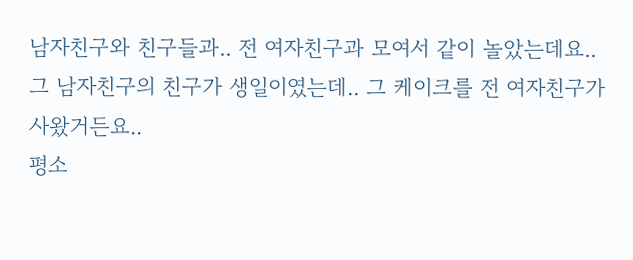남자친구와 친구들과.. 전 여자친구과 모여서 같이 놀았는데요..
그 남자친구의 친구가 생일이였는데.. 그 케이크를 전 여자친구가 사왔거든요..
평소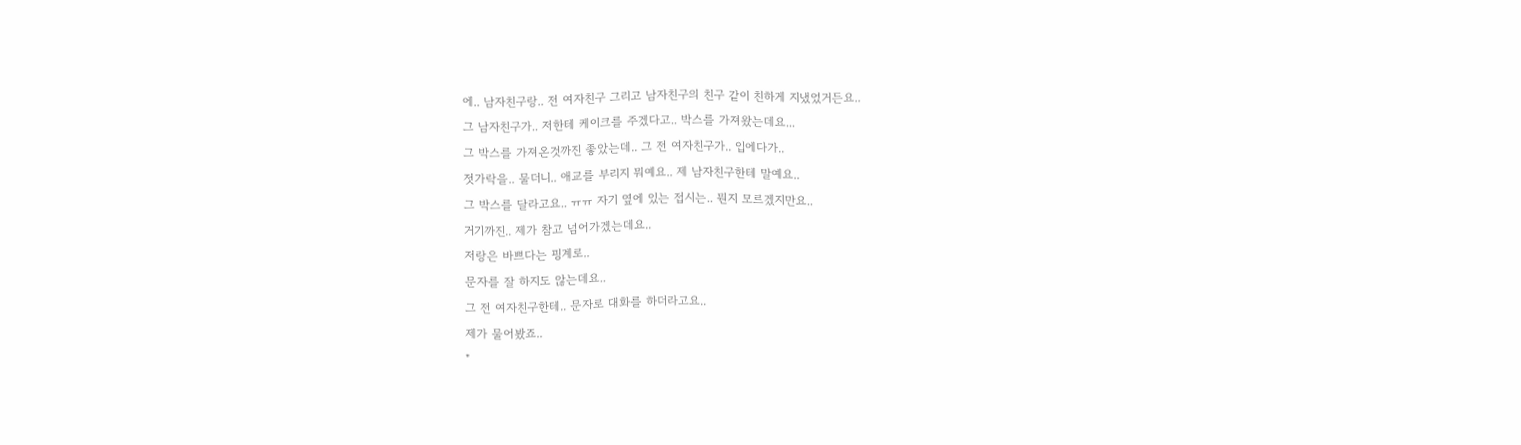에.. 남자친구랑.. 전 여자친구 그리고 남자친구의 친구 같이 친하게 지냈었거든요..
그 남자친구가.. 저한테 케이크를 주겠다고.. 박스를 가져왔는데요...
그 박스를 가져온것까진 좋았는데.. 그 전 여자친구가.. 입에다가..
젓가락을.. 물더니.. 애교를 부리지 뭐예요.. 제 남자친구한테 말예요..
그 박스를 달라고요.. ㅠㅠ 자기 옆에 있는 접시는.. 뭔지 모르겠지만요..
거기까진.. 제가 참고 넘어가겠는데요..
저랑은 바쁘다는 핑계로..
문자를 잘 하지도 않는데요..
그 전 여자친구한테.. 문자로 대화를 하더라고요..
제가 물어봤죠..
"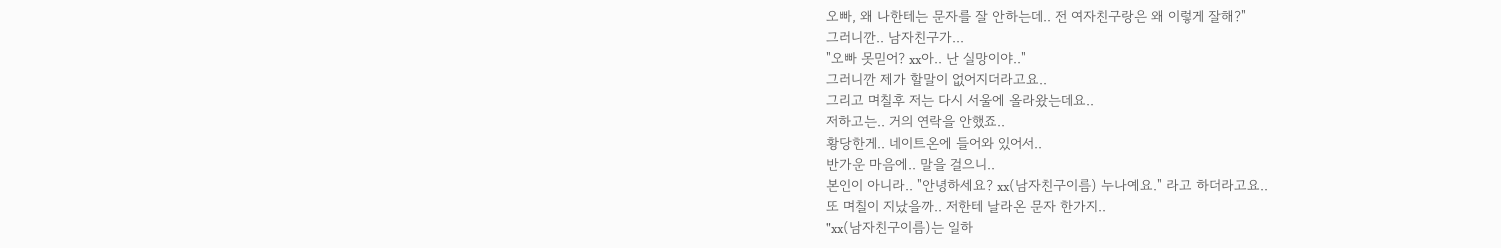오빠, 왜 나한테는 문자를 잘 안하는데.. 전 여자친구랑은 왜 이렇게 잘해?"
그러니깐.. 남자친구가...
"오빠 못믿어? xx아.. 난 실망이야.."
그러니깐 제가 할말이 없어지더라고요..
그리고 며칠후 저는 다시 서울에 올라왔는데요..
저하고는.. 거의 연락을 안했죠..
황당한게.. 네이트온에 들어와 있어서..
반가운 마음에.. 말을 걸으니..
본인이 아니라.. "안녕하세요? xx(남자친구이름) 누나예요." 라고 하더라고요..
또 며칠이 지났을까.. 저한테 날라온 문자 한가지..
"xx(남자친구이름)는 일하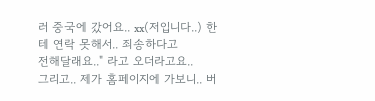러 중국에 갔어요.. xx(저입니다..) 한테 연락 못해서.. 죄송하다고
전해달래요.." 라고 오더라고요..
그리고.. 제가 홈페이지에 가보니.. 버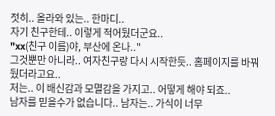젓히.. 올라와 있는.. 한마디..
자기 친구한테.. 이렇게 적어뒀더군요..
"xx(친구 이름)야, 부산에 온나.."
그것뿐만 아니라.. 여자친구랑 다시 시작한듯.. 홈페이지를 바꿔뒀더라고요..
저는.. 이 배신감과 모멸감을 가지고.. 어떻게 해야 되죠..
남자를 믿을수가 없습니다.. 남자는.. 가식이 너무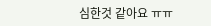심한것 같아요 ㅠㅠ